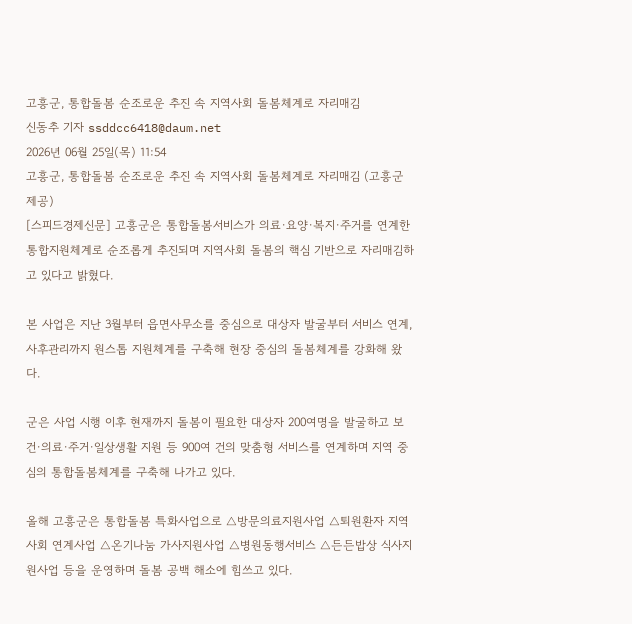고흥군, 통합돌봄 순조로운 추진 속 지역사회 돌봄체계로 자리매김
신동추 기자 ssddcc6418@daum.net
2026년 06월 25일(목) 11:54
고흥군, 통합돌봄 순조로운 추진 속 지역사회 돌봄체계로 자리매김 (고흥군 제공)
[스피드경제신문] 고흥군은 통합돌봄서비스가 의료·요양·복지·주거를 연계한 통합지원체계로 순조롭게 추진되며 지역사회 돌봄의 핵심 기반으로 자리매김하고 있다고 밝혔다.

본 사업은 지난 3월부터 읍면사무소를 중심으로 대상자 발굴부터 서비스 연계, 사후관리까지 원스톱 지원체계를 구축해 현장 중심의 돌봄체계를 강화해 왔다.

군은 사업 시행 이후 현재까지 돌봄이 필요한 대상자 200여명을 발굴하고 보건·의료·주거·일상생활 지원 등 900여 건의 맞춤형 서비스를 연계하며 지역 중심의 통합돌봄체계를 구축해 나가고 있다.

올해 고흥군은 통합돌봄 특화사업으로 △방문의료지원사업 △퇴원환자 지역사회 연계사업 △온기나눔 가사지원사업 △병원동행서비스 △든든밥상 식사지원사업 등을 운영하며 돌봄 공백 해소에 힘쓰고 있다.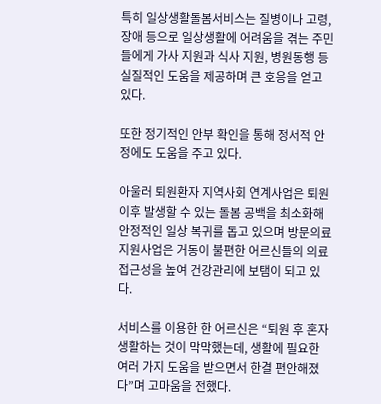특히 일상생활돌봄서비스는 질병이나 고령, 장애 등으로 일상생활에 어려움을 겪는 주민들에게 가사 지원과 식사 지원, 병원동행 등 실질적인 도움을 제공하며 큰 호응을 얻고 있다.

또한 정기적인 안부 확인을 통해 정서적 안정에도 도움을 주고 있다.

아울러 퇴원환자 지역사회 연계사업은 퇴원 이후 발생할 수 있는 돌봄 공백을 최소화해 안정적인 일상 복귀를 돕고 있으며 방문의료지원사업은 거동이 불편한 어르신들의 의료 접근성을 높여 건강관리에 보탬이 되고 있다.

서비스를 이용한 한 어르신은 “퇴원 후 혼자 생활하는 것이 막막했는데, 생활에 필요한 여러 가지 도움을 받으면서 한결 편안해졌다”며 고마움을 전했다.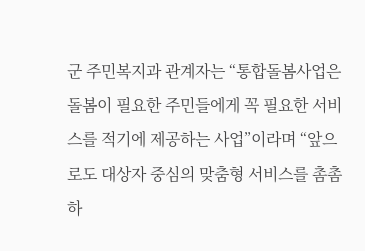군 주민복지과 관계자는 “통합돌봄사업은 돌봄이 필요한 주민들에게 꼭 필요한 서비스를 적기에 제공하는 사업”이라며 “앞으로도 대상자 중심의 맞춤형 서비스를 촘촘하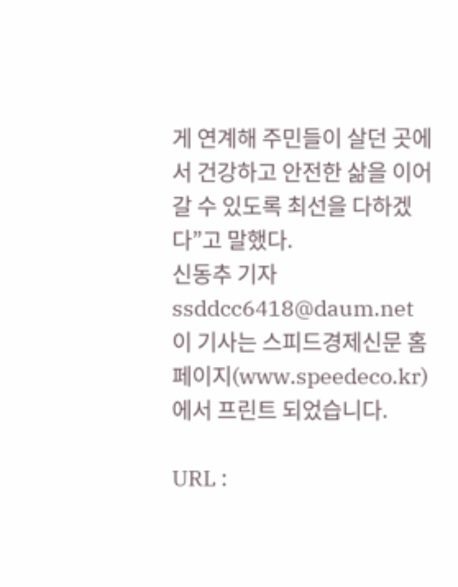게 연계해 주민들이 살던 곳에서 건강하고 안전한 삶을 이어갈 수 있도록 최선을 다하겠다”고 말했다.
신동추 기자 ssddcc6418@daum.net
이 기사는 스피드경제신문 홈페이지(www.speedeco.kr)에서 프린트 되었습니다.

URL :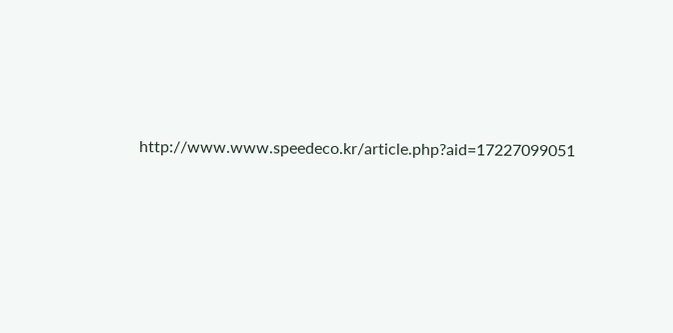http://www.www.speedeco.kr/article.php?aid=17227099051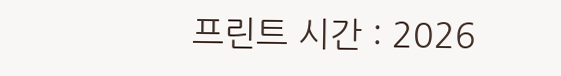프린트 시간 : 2026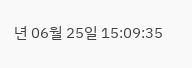년 06월 25일 15:09:35